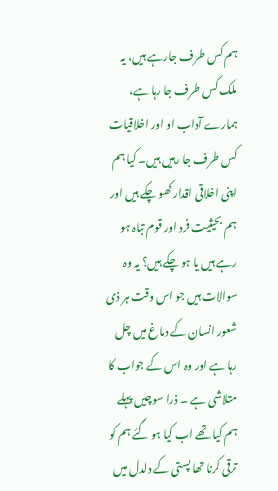ہم کس طرف جارہے ہیں، یہ ملک کس طرف جا رہا ہے، ہمارے آداب او اور اخلاقیات کس طرف جا رہیں ہیں۔ کیا ہم اپنی اخلاقی اقدار کھو چکے ہیں اور ہم بحیثیت فرد اور قوم تباہ ہو رہے ہیں یا ہو چکے ہیں؟ یہ وہ سوالات ہیں جو اس وقت ہر ذی شعور انسان کے دماغ میں چل رہا ہے اور وہ اس کے جواب کا متلاشی ہے ۔ ذرا سوچیں پہلے ہم کیا تھے اب کیا ہو گئے ہم کو ترقی کرنا تھا پستی کے دلدل میں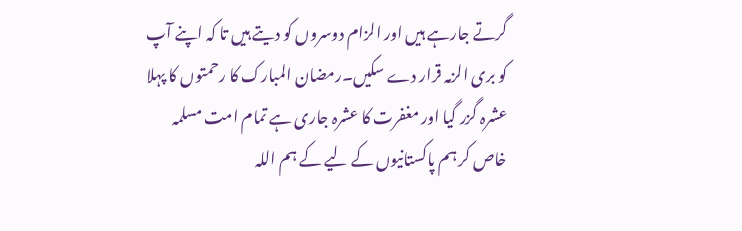گرتے جارہے ہیں اور الزام دوسروں کو دیتے ہیں تا کہ اپنے آپ کو بری الزمہ قرار دے سکیں۔رمضان المبارک کا رحمتوں کا پہلا عشرہ گزر گیا اور مغفرت کا عشرہ جاری ہے تمام امت مسلمہ خاص کر ہم پاکستانیوں کے لیے کے ہم اللہ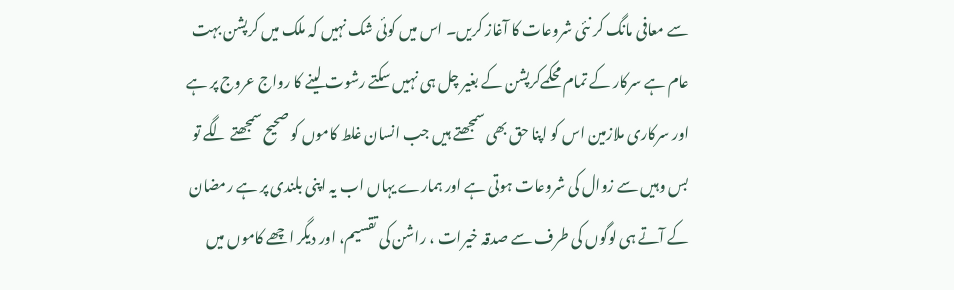سے معافی مانگ کر نئی شروعات کا آغاز کریں۔ اس میں کوئی شک نہیں کہ ملک میں کرپشن بہت عام ہے سرکار کے تمام محکمےکرپشن کے بغیر چل ہی نہیں سکتے رشوت لینے کا رواج عروج پر ہے اور سرکاری ملازمین اس کو اپنا حق بھی سمجھتے ہیں جب انسان غلط کاموں کو صحیح سمجھتے لگے تو بس وہیں سے زوال کی شروعات ہوتی ہے اور ہمارے یہاں اب یہ اپنی بلندی پر ہے رمضان کے آتے ہی لوگوں کی طرف سے صدقہ خیرات ، راشن کی تقسیم، اور دیگر اچھے کاموں میں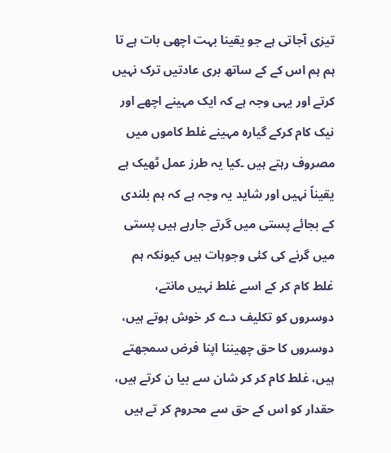تیزی آجاتی ہے جو یقینا بہت اچھی بات ہے تا ہم ہم اس کے کے ساتھ بری عادتیں ترک نہیں کرتے اور یہی وجہ ہے کہ ایک مہینے اچھے اور نیک کام کرکے گیارہ مہینے غلط کاموں میں مصروف رہتے ہیں ۔کیا یہ طرز عمل ٹھیک ہے یقیناً نہیں اور شاید یہ وجہ ہے کہ ہم بلندی کے بجائے پستی میں گرتے جارہے ہیں پستی میں گرنے کی کئی وجوہات ہیں کیونکہ ہم غلط کام کر کے اسے غلط نہیں مانتے، دوسروں کو تکلیف دے کر خوش ہوتے ہیں، دوسروں کا حق چھیننا اپنا فرض سمجھتے ہیں، غلط کام کر کر شان سے بیا ن کرتے ہیں، حقدار کو اس کے حق سے محروم کر تے ہیں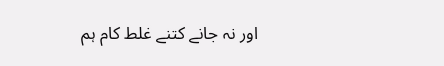اور نہ جانے کتنے غلط کام ہم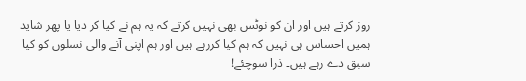روز کرتے ہیں اور ان کو نوٹس بھی نہیں کرتے کہ یہ ہم نے کیا کر دیا یا پھر شاید ہمیں احساس ہی نہیں کہ ہم کیا کررہے ہیں اور ہم اپنی آنے والی نسلوں کو کیا سبق دے رہے ہیں۔ ذرا سوچئے!